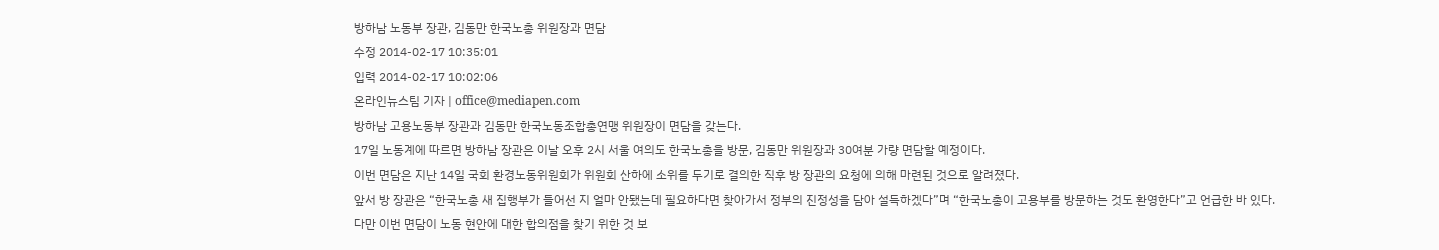방하남 노동부 장관, 김동만 한국노총 위원장과 면담
수정 2014-02-17 10:35:01
입력 2014-02-17 10:02:06
온라인뉴스팀 기자 | office@mediapen.com
방하남 고용노동부 장관과 김동만 한국노동조합총연맹 위원장이 면담을 갖는다.
17일 노동계에 따르면 방하남 장관은 이날 오후 2시 서울 여의도 한국노총을 방문, 김동만 위원장과 30여분 가량 면담할 예정이다.
이번 면담은 지난 14일 국회 환경노동위원회가 위원회 산하에 소위를 두기로 결의한 직후 방 장관의 요청에 의해 마련된 것으로 알려졌다.
앞서 방 장관은 “한국노총 새 집행부가 들어선 지 얼마 안됐는데 필요하다면 찾아가서 정부의 진정성을 담아 설득하겠다”며 “한국노총이 고용부를 방문하는 것도 환영한다”고 언급한 바 있다.
다만 이번 면담이 노동 현안에 대한 합의점을 찾기 위한 것 보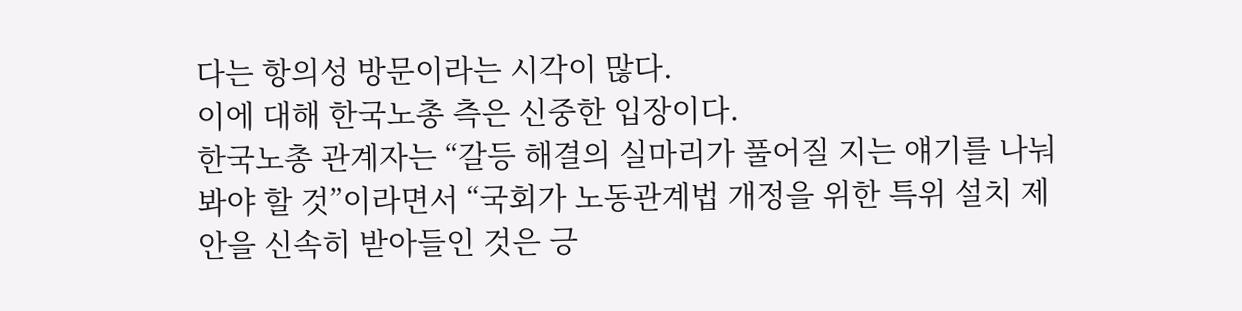다는 항의성 방문이라는 시각이 많다.
이에 대해 한국노총 측은 신중한 입장이다.
한국노총 관계자는 “갈등 해결의 실마리가 풀어질 지는 얘기를 나눠봐야 할 것”이라면서 “국회가 노동관계법 개정을 위한 특위 설치 제안을 신속히 받아들인 것은 긍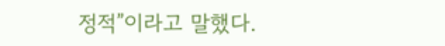정적”이라고 말했다.